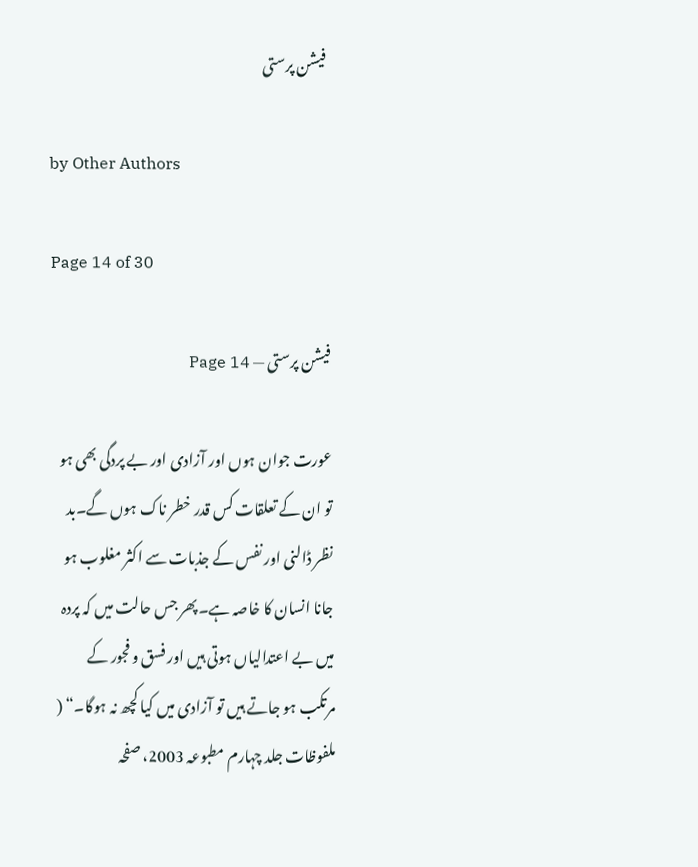فیشن پرستی

by Other Authors

Page 14 of 30

فیشن پرستی — Page 14

عورت جوان ہوں اور آزادی اور بے پردگی بھی ہو تو ان کے تعلقات کس قدر خطر ناک ہوں گے۔بد نظر ڈالنی اور نفس کے جذبات سے اکثر مغلوب ہو جانا انسان کا خاصہ ہے۔پھر جس حالت میں کہ پردہ میں بے اعتدالیاں ہوتی ہیں اور فسق و فجور کے مرتکب ہو جاتے ہیں تو آزادی میں کیا کچھ نہ ہوگا۔“ ( ملفوظات جلد چہارم مطبوعہ 2003، صفحہ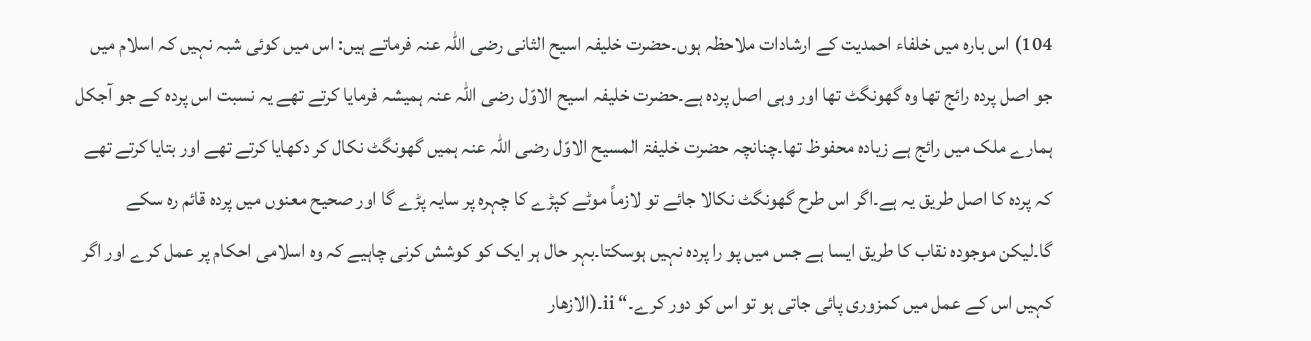104) اس بارہ میں خلفاء احمدیت کے ارشادات ملاحظہ ہوں۔حضرت خلیفہ اسیح الثانی رضی اللہ عنہ فرماتے ہیں: اس میں کوئی شبہ نہیں کہ اسلام میں جو اصل پردہ رائج تھا وہ گھونگٹ تھا اور وہی اصل پردہ ہے۔حضرت خلیفہ اسیح الاوّل رضی اللہ عنہ ہمیشہ فرمایا کرتے تھے یہ نسبت اس پردہ کے جو آجکل ہمارے ملک میں رائج ہے زیادہ محفوظ تھا۔چنانچہ حضرت خلیفۃ المسیح الاوّل رضی اللہ عنہ ہمیں گھونگٹ نکال کر دکھایا کرتے تھے اور بتایا کرتے تھے کہ پردہ کا اصل طریق یہ ہے۔اگر اس طرح گھونگٹ نکالا جائے تو لازماً موٹے کپڑے کا چہرہ پر سایہ پڑے گا اور صحیح معنوں میں پردہ قائم رہ سکے گا۔لیکن موجودہ نقاب کا طریق ایسا ہے جس میں پو را پردہ نہیں ہوسکتا۔بہر حال ہر ایک کو کوشش کرنی چاہیے کہ وہ اسلامی احکام پر عمل کرے اور اگر کہیں اس کے عمل میں کمزوری پائی جاتی ہو تو اس کو دور کرے۔“ ii۔(الازهار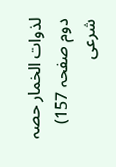لذوات الخمار حصہ دوم صفحہ 157) شرعی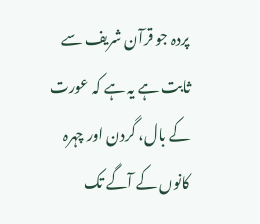پردہ جو قرآن شریف سے ثابت ہے یہ ہے کہ عورت کے بال، گردن اور چہرہ کانوں کے آگے تک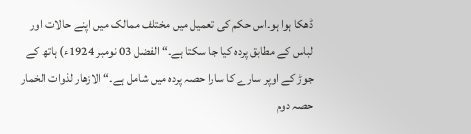ڈھکا ہوا ہو۔اس حکم کی تعمیل میں مختلف ممالک میں اپنے حالات اور لباس کے مطابق پردہ کیا جا سکتا ہے۔“ الفضل 03 نومبر 1924ء) ہاتھ کے جوڑ کے اوپر سارے کا سارا حصہ پردہ میں شامل ہے۔“ الازھار لذوات الخمار حصہ دوم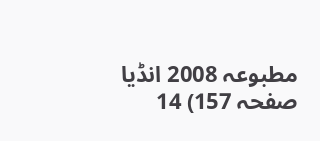مطبوعہ 2008 انڈیا صفحہ 157) 14